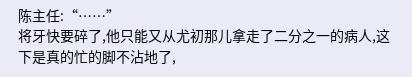陈主任:“……”
将牙快要碎了,他只能又从尤初那儿拿走了二分之一的病人,这下是真的忙的脚不沾地了,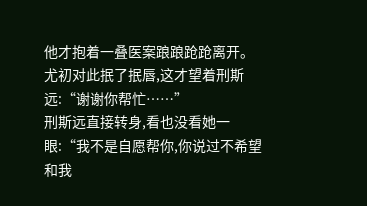他才抱着一叠医案踉踉跄跄离开。
尤初对此抿了抿唇,这才望着刑斯远:“谢谢你帮忙……”
刑斯远直接转身,看也没看她一眼:“我不是自愿帮你,你说过不希望和我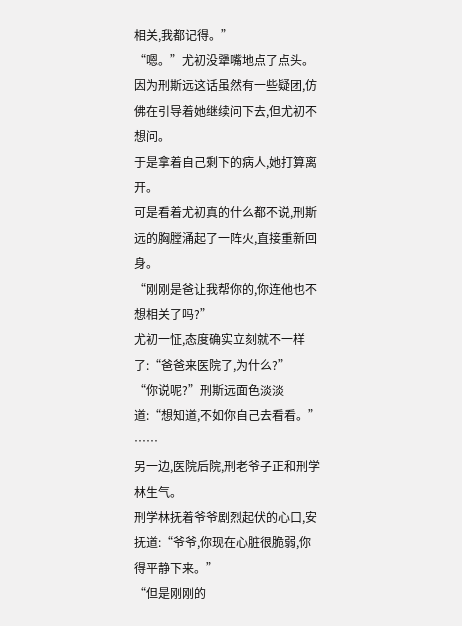相关,我都记得。”
“嗯。”尤初没犟嘴地点了点头。
因为刑斯远这话虽然有一些疑团,仿佛在引导着她继续问下去,但尤初不想问。
于是拿着自己剩下的病人,她打算离开。
可是看着尤初真的什么都不说,刑斯远的胸膛涌起了一阵火,直接重新回身。
“刚刚是爸让我帮你的,你连他也不想相关了吗?”
尤初一怔,态度确实立刻就不一样了:“爸爸来医院了,为什么?”
“你说呢?”刑斯远面色淡淡道:“想知道,不如你自己去看看。”
……
另一边,医院后院,刑老爷子正和刑学林生气。
刑学林抚着爷爷剧烈起伏的心口,安抚道:“爷爷,你现在心脏很脆弱,你得平静下来。”
“但是刚刚的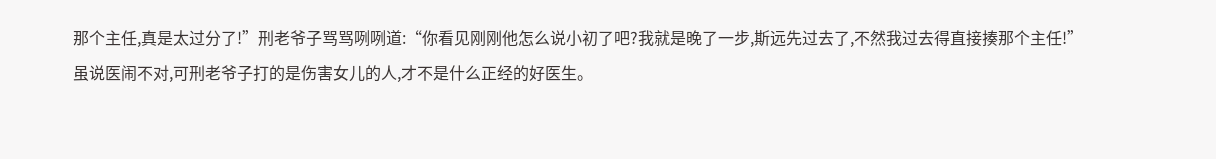那个主任,真是太过分了!”刑老爷子骂骂咧咧道:“你看见刚刚他怎么说小初了吧?我就是晚了一步,斯远先过去了,不然我过去得直接揍那个主任!”
虽说医闹不对,可刑老爷子打的是伤害女儿的人,才不是什么正经的好医生。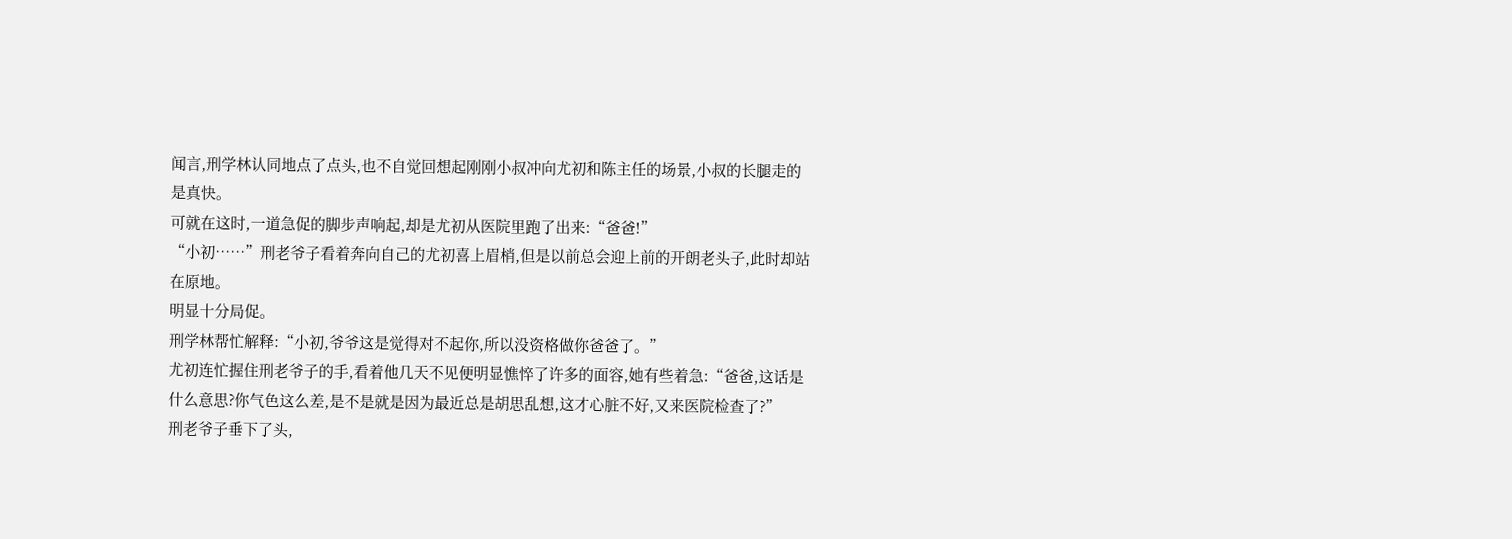闻言,刑学林认同地点了点头,也不自觉回想起刚刚小叔冲向尤初和陈主任的场景,小叔的长腿走的是真快。
可就在这时,一道急促的脚步声响起,却是尤初从医院里跑了出来:“爸爸!”
“小初……”刑老爷子看着奔向自己的尤初喜上眉梢,但是以前总会迎上前的开朗老头子,此时却站在原地。
明显十分局促。
刑学林帮忙解释:“小初,爷爷这是觉得对不起你,所以没资格做你爸爸了。”
尤初连忙握住刑老爷子的手,看着他几天不见便明显憔悴了许多的面容,她有些着急:“爸爸,这话是什么意思?你气色这么差,是不是就是因为最近总是胡思乱想,这才心脏不好,又来医院检查了?”
刑老爷子垂下了头,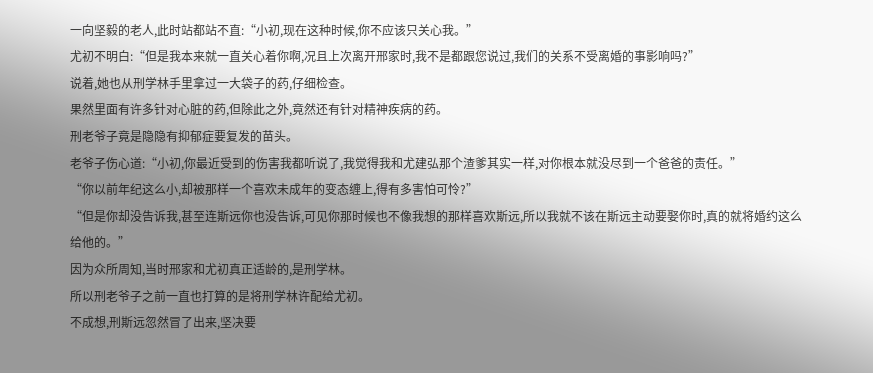一向坚毅的老人,此时站都站不直:“小初,现在这种时候,你不应该只关心我。”
尤初不明白:“但是我本来就一直关心着你啊,况且上次离开邢家时,我不是都跟您说过,我们的关系不受离婚的事影响吗?”
说着,她也从刑学林手里拿过一大袋子的药,仔细检查。
果然里面有许多针对心脏的药,但除此之外,竟然还有针对精神疾病的药。
刑老爷子竟是隐隐有抑郁症要复发的苗头。
老爷子伤心道:“小初,你最近受到的伤害我都听说了,我觉得我和尤建弘那个渣爹其实一样,对你根本就没尽到一个爸爸的责任。”
“你以前年纪这么小,却被那样一个喜欢未成年的变态缠上,得有多害怕可怜?”
“但是你却没告诉我,甚至连斯远你也没告诉,可见你那时候也不像我想的那样喜欢斯远,所以我就不该在斯远主动要娶你时,真的就将婚约这么给他的。”
因为众所周知,当时邢家和尤初真正适龄的,是刑学林。
所以刑老爷子之前一直也打算的是将刑学林许配给尤初。
不成想,刑斯远忽然冒了出来,坚决要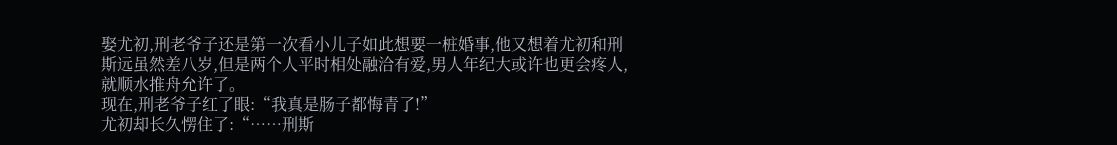娶尤初,刑老爷子还是第一次看小儿子如此想要一桩婚事,他又想着尤初和刑斯远虽然差八岁,但是两个人平时相处融洽有爱,男人年纪大或许也更会疼人,就顺水推舟允许了。
现在,刑老爷子红了眼:“我真是肠子都悔青了!”
尤初却长久愣住了:“……刑斯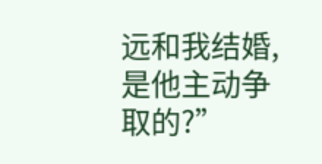远和我结婚,是他主动争取的?”